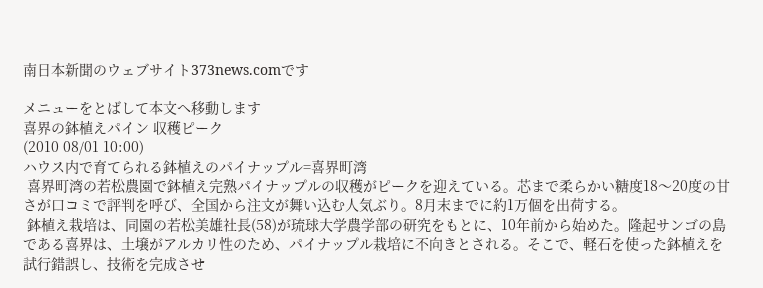南日本新聞のウェブサイト373news.comです

メニューをとばして本文へ移動します
喜界の鉢植えパイン 収穫ピーク
(2010 08/01 10:00)
ハウス内で育てられる鉢植えのパイナップル=喜界町湾
 喜界町湾の若松農園で鉢植え完熟パイナップルの収穫がピークを迎えている。芯まで柔らかい糖度18〜20度の甘さが口コミで評判を呼び、全国から注文が舞い込む人気ぶり。8月末までに約1万個を出荷する。
 鉢植え栽培は、同園の若松美雄社長(58)が琉球大学農学部の研究をもとに、10年前から始めた。隆起サンゴの島である喜界は、土壌がアルカリ性のため、パイナップル栽培に不向きとされる。そこで、軽石を使った鉢植えを試行錯誤し、技術を完成させ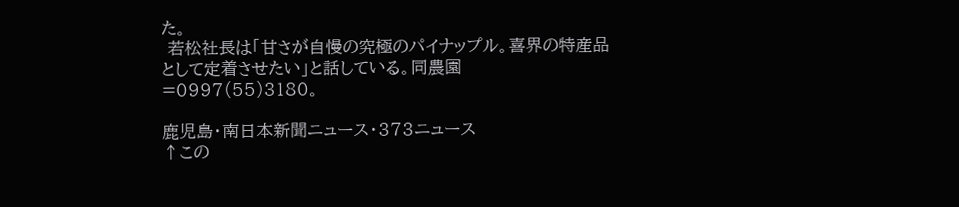た。
 若松社長は「甘さが自慢の究極のパイナップル。喜界の特産品として定着させたい」と話している。同農園=0997(55)3180。

鹿児島・南日本新聞ニュース・373ニュース
↑この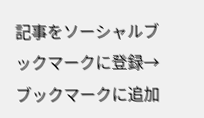記事をソーシャルブックマークに登録→ ブックマークに追加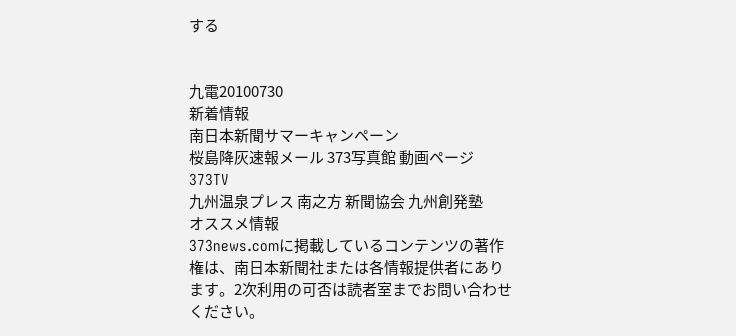する


九電20100730
新着情報
南日本新聞サマーキャンペーン
桜島降灰速報メール 373写真館 動画ページ 373TV
九州温泉プレス 南之方 新聞協会 九州創発塾
オススメ情報
373news.comに掲載しているコンテンツの著作権は、南日本新聞社または各情報提供者にあります。2次利用の可否は読者室までお問い合わせください。